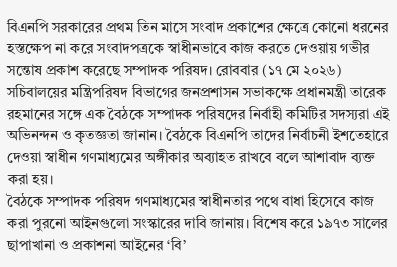বিএনপি সরকারের প্রথম তিন মাসে সংবাদ প্রকাশের ক্ষেত্রে কোনো ধরনের হস্তক্ষেপ না করে সংবাদপত্রকে স্বাধীনভাবে কাজ করতে দেওয়ায় গভীর সন্তোষ প্রকাশ করেছে সম্পাদক পরিষদ। রোববার (১৭ মে ২০২৬) সচিবালয়ের মন্ত্রিপরিষদ বিভাগের জনপ্রশাসন সভাকক্ষে প্রধানমন্ত্রী তারেক রহমানের সঙ্গে এক বৈঠকে সম্পাদক পরিষদের নির্বাহী কমিটির সদস্যরা এই অভিনন্দন ও কৃতজ্ঞতা জানান। বৈঠকে বিএনপি তাদের নির্বাচনী ইশতেহারে দেওয়া স্বাধীন গণমাধ্যমের অঙ্গীকার অব্যাহত রাখবে বলে আশাবাদ ব্যক্ত করা হয়।
বৈঠকে সম্পাদক পরিষদ গণমাধ্যমের স্বাধীনতার পথে বাধা হিসেবে কাজ করা পুরনো আইনগুলো সংস্কারের দাবি জানায়। বিশেষ করে ১৯৭৩ সালের ছাপাখানা ও প্রকাশনা আইনের ‘বি’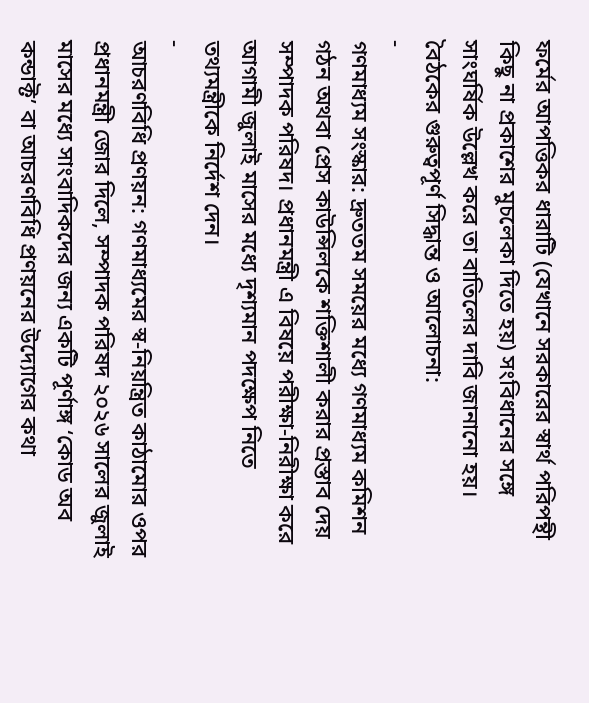ফর্মের আপত্তিকর ধারাটি (যেখানে সরকারের স্বার্থ পরিপন্থী কিছু না প্রকাশের মুচলেকা দিতে হয়) সংবিধানের সঙ্গে সাংঘর্ষিক উল্লেখ করে তা বাতিলের দাবি জানানো হয়।
বৈঠকের গুরুত্বপূর্ণ সিদ্ধান্ত ও আলোচনা:
-
গণমাধ্যম সংস্কার: দ্রুততম সময়ের মধ্যে গণমাধ্যম কমিশন গঠন অথবা প্রেস কাউন্সিলকে শক্তিশালী করার প্রস্তাব দেয় সম্পাদক পরিষদ। প্রধানমন্ত্রী এ বিষয়ে পরীক্ষা-নিরীক্ষা করে আগামী জুলাই মাসের মধ্যে দৃশ্যমান পদক্ষেপ নিতে তথ্যমন্ত্রীকে নির্দেশ দেন।
-
আচরণবিধি প্রণয়ন: গণমাধ্যমের স্ব-নিয়ন্ত্রিত কাঠামোর ওপর প্রধানমন্ত্রী জোর দিলে, সম্পাদক পরিষদ ২০২৬ সালের জুলাই মাসের মধ্যে সাংবাদিকদের জন্য একটি পূর্ণাঙ্গ ‘কোড অব কন্ডাক্ট’ বা আচরণবিধি প্রণয়নের উদ্যোগের কথা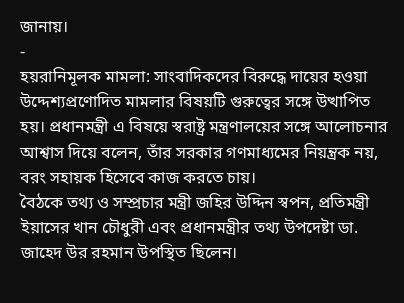জানায়।
-
হয়রানিমূলক মামলা: সাংবাদিকদের বিরুদ্ধে দায়ের হওয়া উদ্দেশ্যপ্রণোদিত মামলার বিষয়টি গুরুত্বের সঙ্গে উত্থাপিত হয়। প্রধানমন্ত্রী এ বিষয়ে স্বরাষ্ট্র মন্ত্রণালয়ের সঙ্গে আলোচনার আশ্বাস দিয়ে বলেন, তাঁর সরকার গণমাধ্যমের নিয়ন্ত্রক নয়, বরং সহায়ক হিসেবে কাজ করতে চায়।
বৈঠকে তথ্য ও সম্প্রচার মন্ত্রী জহির উদ্দিন স্বপন, প্রতিমন্ত্রী ইয়াসের খান চৌধুরী এবং প্রধানমন্ত্রীর তথ্য উপদেষ্টা ডা. জাহেদ উর রহমান উপস্থিত ছিলেন।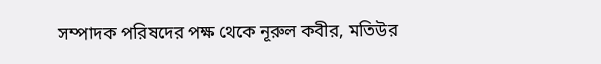সম্পাদক পরিষদের পক্ষ থেকে নূরুল কবীর, মতিউর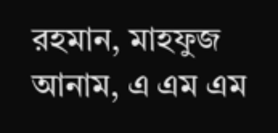রহমান, মাহফুজ আনাম, এ এম এম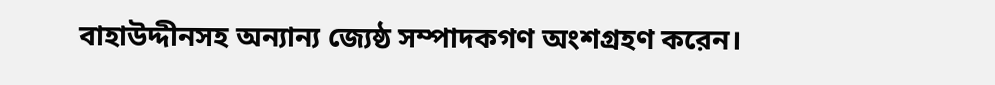বাহাউদ্দীনসহ অন্যান্য জ্যেষ্ঠ সম্পাদকগণ অংশগ্রহণ করেন।